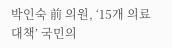박인숙 前 의원, ‘15개 의료대책’ 국민의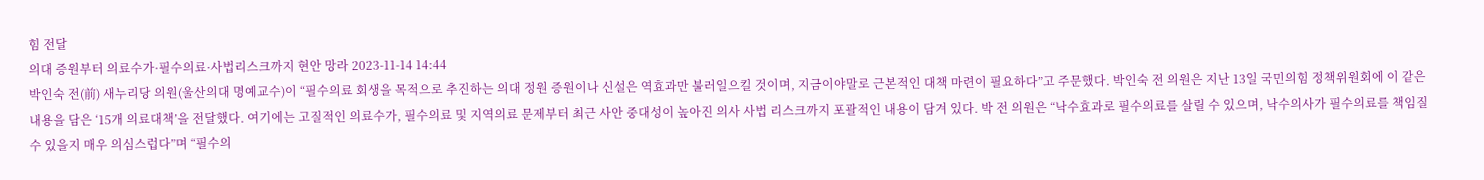힘 전달
의대 증원부터 의료수가·필수의료·사법리스크까지 현안 망라 2023-11-14 14:44
박인숙 전(前) 새누리당 의원(울산의대 명예교수)이 “필수의료 회생을 목적으로 추진하는 의대 정원 증원이나 신설은 역효과만 불러일으킬 것이며, 지금이야말로 근본적인 대책 마련이 필요하다”고 주문했다. 박인숙 전 의원은 지난 13일 국민의힘 정책위원회에 이 같은 내용을 담은 ‘15개 의료대책’을 전달했다. 여기에는 고질적인 의료수가, 필수의료 및 지역의료 문제부터 최근 사안 중대성이 높아진 의사 사법 리스크까지 포괄적인 내용이 담겨 있다. 박 전 의원은 “낙수효과로 필수의료를 살릴 수 있으며, 낙수의사가 필수의료를 책임질 수 있을지 매우 의심스럽다”며 “필수의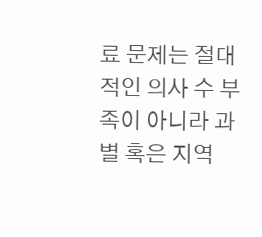료 문제는 절대적인 의사 수 부족이 아니라 과별 혹은 지역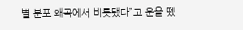별 분포 왜곡에서 비롯됐다”고 운을 뗐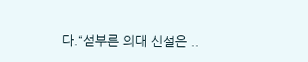다.“섣부른 의대 신설은 ..